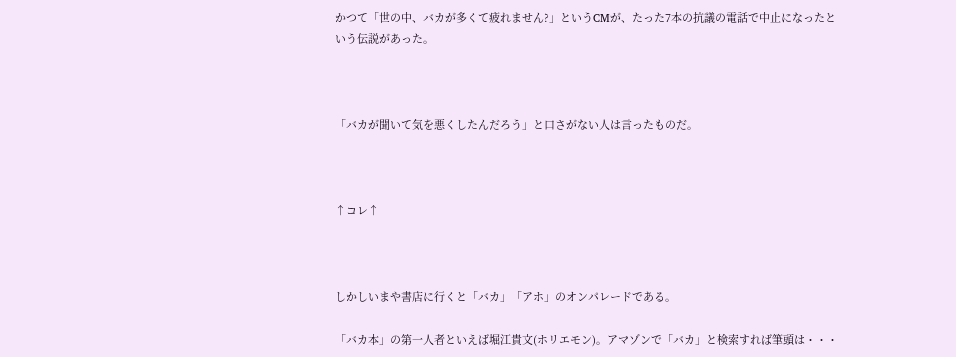かつて「世の中、バカが多くて疲れません?」というCMが、たった7本の抗議の電話で中止になったという伝説があった。



「バカが聞いて気を悪くしたんだろう」と口さがない人は言ったものだ。



↑コレ↑



しかしいまや書店に行くと「バカ」「アホ」のオンパレードである。

「バカ本」の第一人者といえば堀江貴文(ホリエモン)。アマゾンで「バカ」と検索すれば筆頭は・・・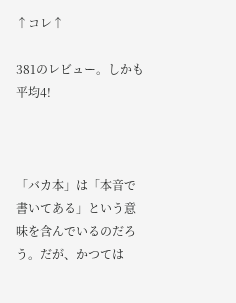↑コレ↑

381のレビュー。しかも平均4!



「バカ本」は「本音で書いてある」という意味を含んでいるのだろう。だが、かつては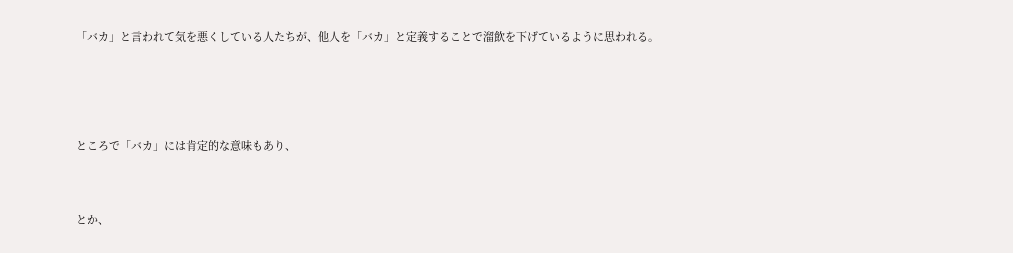「バカ」と言われて気を悪くしている人たちが、他人を「バカ」と定義することで溜飲を下げているように思われる。





ところで「バカ」には肯定的な意味もあり、



とか、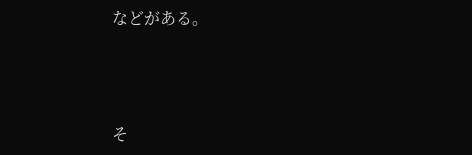などがある。



そ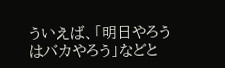ういえば、「明日やろうはバカやろう」などと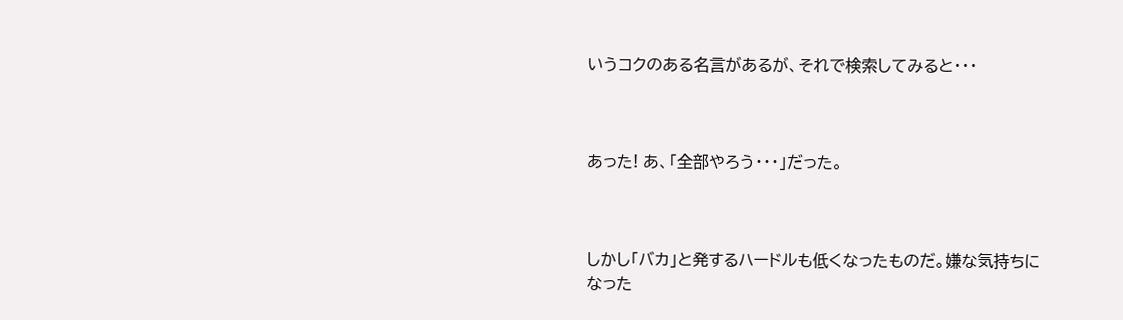いうコクのある名言があるが、それで検索してみると・・・



あった! あ、「全部やろう・・・」だった。



しかし「バカ」と発するハードルも低くなったものだ。嫌な気持ちになった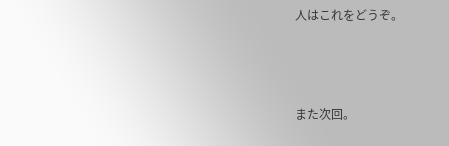人はこれをどうぞ。



また次回。